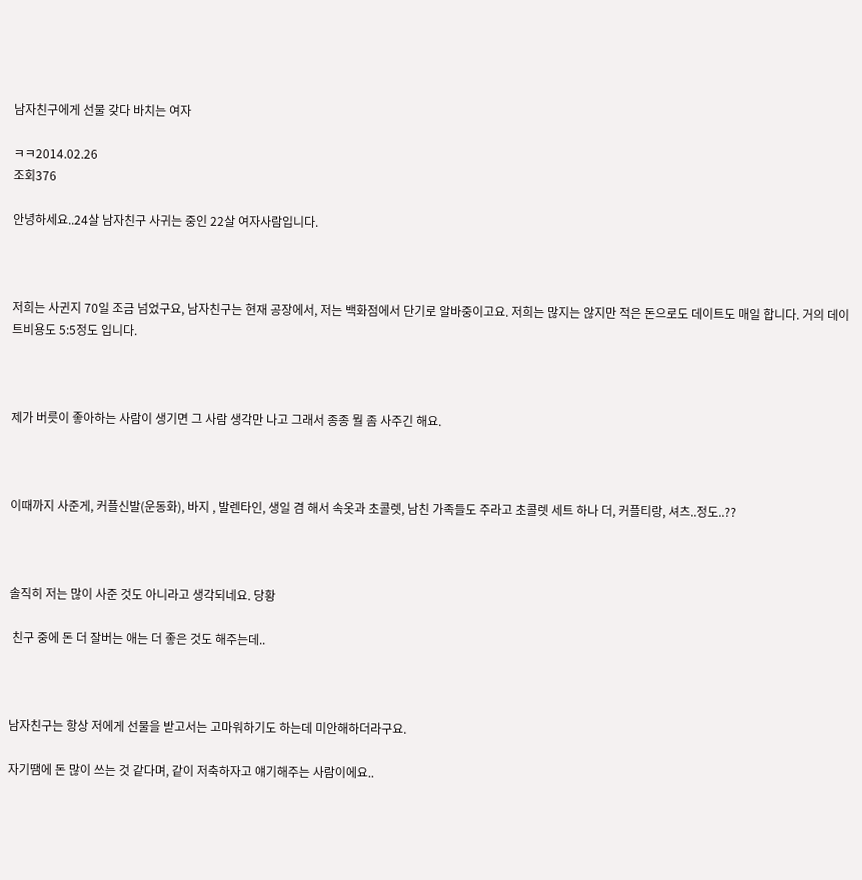남자친구에게 선물 갖다 바치는 여자

ㅋㅋ2014.02.26
조회376

안녕하세요..24살 남자친구 사귀는 중인 22살 여자사람입니다.



저희는 사귄지 70일 조금 넘었구요, 남자친구는 현재 공장에서, 저는 백화점에서 단기로 알바중이고요. 저희는 많지는 않지만 적은 돈으로도 데이트도 매일 합니다. 거의 데이트비용도 5:5정도 입니다.



제가 버릇이 좋아하는 사람이 생기면 그 사람 생각만 나고 그래서 종종 뭘 좀 사주긴 해요.



이때까지 사준게, 커플신발(운동화), 바지 , 발렌타인, 생일 겸 해서 속옷과 초콜렛, 남친 가족들도 주라고 초콜렛 세트 하나 더, 커플티랑, 셔츠..정도..??



솔직히 저는 많이 사준 것도 아니라고 생각되네요. 당황

 친구 중에 돈 더 잘버는 애는 더 좋은 것도 해주는데..



남자친구는 항상 저에게 선물을 받고서는 고마워하기도 하는데 미안해하더라구요.

자기땜에 돈 많이 쓰는 것 같다며, 같이 저축하자고 얘기해주는 사람이에요..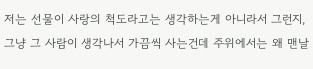저는 선물이 사랑의 척도라고는 생각하는게 아니라서 그런지, 그냥 그 사람이 생각나서 가끔씩 사는건데 주위에서는 왜 맨날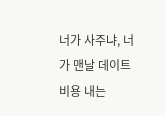너가 사주냐, 너가 맨날 데이트비용 내는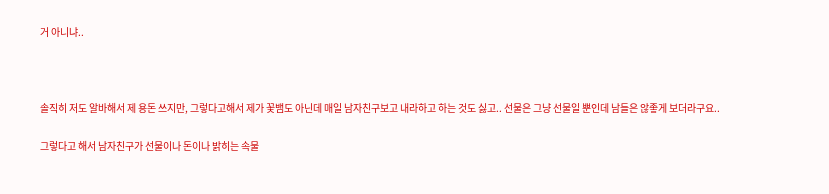거 아니냐..



솔직히 저도 알바해서 제 용돈 쓰지만, 그렇다고해서 제가 꽃뱀도 아닌데 매일 남자친구보고 내라하고 하는 것도 싫고.. 선물은 그냥 선물일 뿐인데 남들은 않좋게 보더라구요..

그렇다고 해서 남자친구가 선물이나 돈이나 밝히는 속물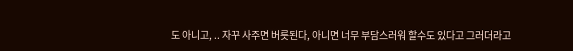도 아니고, .. 자꾸 사주면 버릇된다, 아니면 너무 부담스러워 할수도 있다고 그러더라고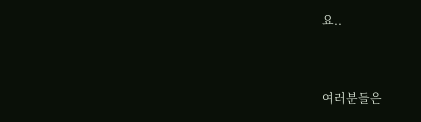요..



여러분들은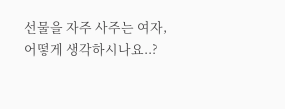선물을 자주 사주는 여자, 어떻게 생각하시나요..?